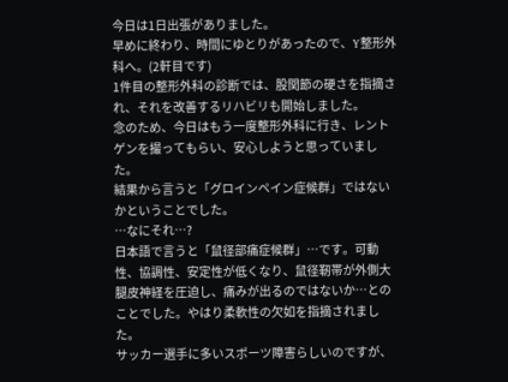今日は1日出張がありました。
早めに終わり、時間にゆとりがあったので、Y整形外科へ。(2軒目です)
1件目の整形外科の診断では、股関節の硬さを指摘され、それを改善するリハビリも開始しました。
念のため、今日はもう一度整形外科に行き、レントゲンを撮ってもらい、安心しようと思っていました。
結果から言うと「グロインペイン症候群」ではないかということでした。
…なにそれ…?
日本語で言うと「鼠径部痛症候群」…です。可動性、協調性、安定性が低くなり、鼠径靭帯が外側大腿皮神経を圧迫し、痛みが出るのではないか…とのことでした。やはり柔軟性の欠如を指摘されました。
サッカー選手に多いスポーツ障害らしいのですが、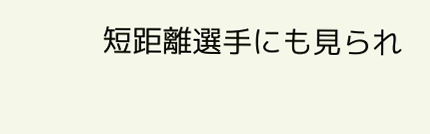短距離選手にも見られ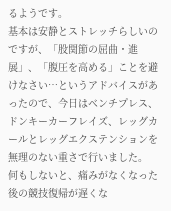るようです。
基本は安静とストレッチらしいのですが、「股関節の屈曲・進展」、「腹圧を高める」ことを避けなさい…というアドバイスがあったので、今日はベンチプレス、ドンキーカーフレイズ、レッグカールとレッグエクステンションを無理のない重さで行いました。
何もしないと、痛みがなくなった後の競技復帰が遅くな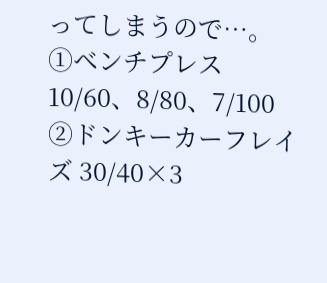ってしまうので…。
①ベンチプレス 10/60、8/80、7/100
②ドンキーカーフレイズ 30/40×3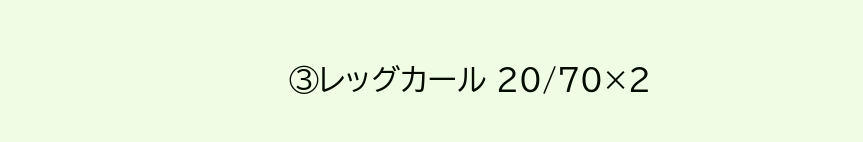③レッグカール 20/70×2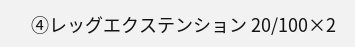④レッグエクステンション 20/100×2